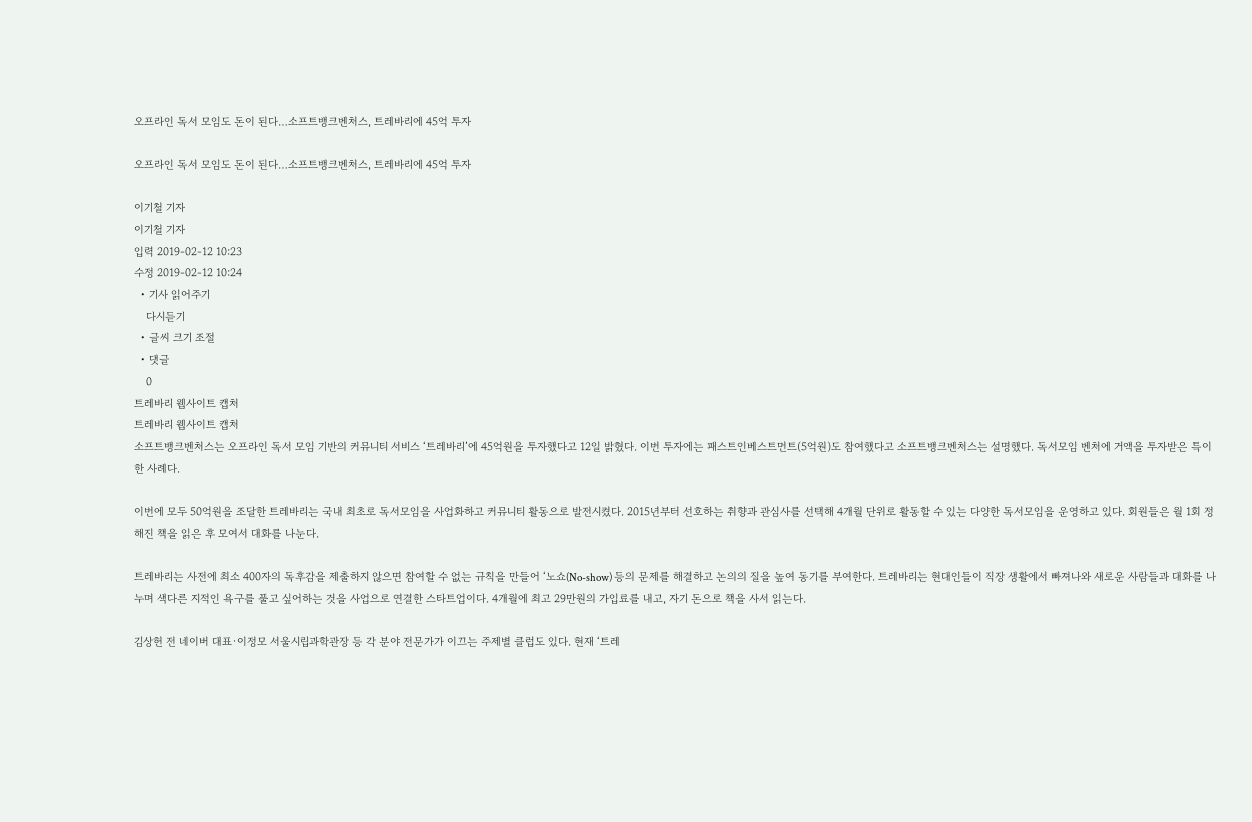오프라인 독서 모임도 돈이 된다…소프트뱅크벤처스, 트레바리에 45억 투자

오프라인 독서 모임도 돈이 된다…소프트뱅크벤처스, 트레바리에 45억 투자

이기철 기자
이기철 기자
입력 2019-02-12 10:23
수정 2019-02-12 10:24
  • 기사 읽어주기
    다시듣기
  • 글씨 크기 조절
  • 댓글
    0
트레바리 웹사이트 캡처
트레바리 웹사이트 캡처
소프트뱅크벤처스는 오프라인 독서 모임 기반의 커뮤니티 서비스 ‘트레바리’에 45억원을 투자했다고 12일 밝혔다. 이번 투자에는 패스트인베스트먼트(5억원)도 참여했다고 소프트뱅크벤처스는 설명했다. 독서모임 벤처에 거액을 투자받은 특이한 사례다.

이번에 모두 50억원을 조달한 트레바리는 국내 최초로 독서모임을 사업화하고 커뮤니티 활동으로 발전시켰다. 2015년부터 선호하는 취향과 관심사를 선택해 4개월 단위로 활동할 수 있는 다양한 독서모임을 운영하고 있다. 회원들은 월 1회 정해진 책을 읽은 후 모여서 대화를 나눈다.

트레바리는 사전에 최소 400자의 독후감을 제출하지 않으면 참여할 수 없는 규칙을 만들어 ‘노쇼(No-show) 등의 문제를 해결하고 논의의 질을 높여 동기를 부여한다. 트레바리는 현대인들이 직장 생활에서 빠져나와 새로운 사람들과 대화를 나누며 색다른 지적인 욕구를 풀고 싶어하는 것을 사업으로 연결한 스타트업이다. 4개월에 최고 29만원의 가입료를 내고, 자기 돈으로 책을 사서 읽는다.

김상헌 전 네이버 대표·이정모 서울시립과학관장 등 각 분야 전문가가 이끄는 주제별 클럽도 있다. 현재 ‘트레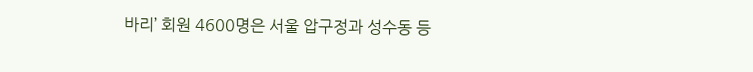바리’ 회원 4600명은 서울 압구정과 성수동 등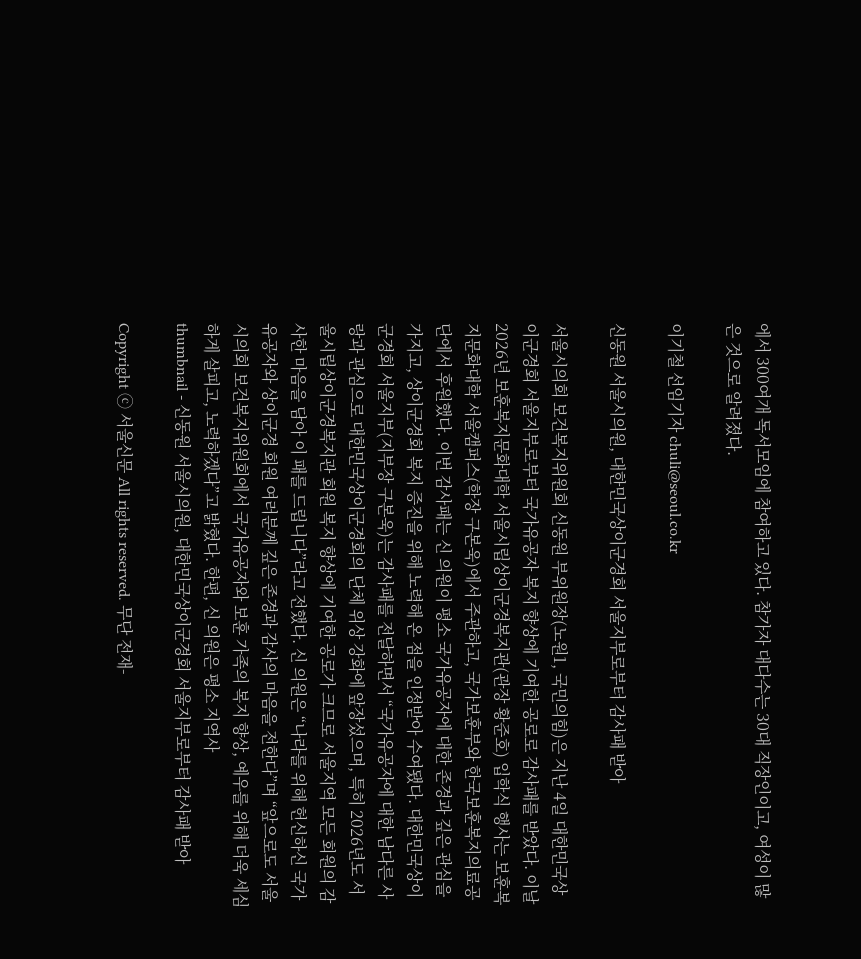에서 300여개 독서모임에 참여하고 있다. 참가자 대다수는 30대 직장인이고, 여성이 많은 것으로 알려졌다.

이기철 선임기자 chuli@seoul.co.kr

신동원 서울시의원, 대한민국상이군경회 서울지부로부터 감사패 받아

서울시의회 보건복지위원회 신동원 부위원장(노원1, 국민의힘)은 지난 4일 대한민국상이군경회 서울지부로부터 국가유공자 복지 향상에 기여한 공로로 감사패를 받았다. 이날 2026년 보훈복지문화대학 서울시립상이군경복지관(관장 황준호) 입학식 행사는 보훈복지문화대학 서울캠퍼스(학장 구본욱)에서 주관하고, 국가보훈부와 한국보훈복지의료공단에서 후원했다. 이번 감사패는 신 의원이 평소 국가유공자에 대한 존경과 깊은 관심을 가지고, 상이군경회 복지 증진을 위해 노력해 온 점을 인정받아 수여됐다. 대한민국상이군경회 서울지부(지부장 구본욱)는 감사패를 전달하면서 “국가유공자에 대한 남다른 사랑과 관심으로 대한민국상이군경회의 단체 위상 강화에 앞장섰으며, 특히 2026년도 서울시립상이군경복지관 회원 복지 향상에 기여한 공로가 크므로 서울지역 모든 회원의 감사한 마음을 담아 이 패를 드립니다”라고 전했다. 신 의원은 “나라를 위해 헌신하신 국가유공자와 상이군경 회원 여러분께 깊은 존경과 감사의 마음을 전한다”며 “앞으로도 서울시의회 보건복지위원회에서 국가유공자와 보훈 가족의 복지 향상, 예우를 위해 더욱 세심하게 살피고, 노력하겠다”고 밝혔다. 한편, 신 의원은 평소 지역사
thumbnail - 신동원 서울시의원, 대한민국상이군경회 서울지부로부터 감사패 받아

Copyright ⓒ 서울신문 All rights reserved. 무단 전재-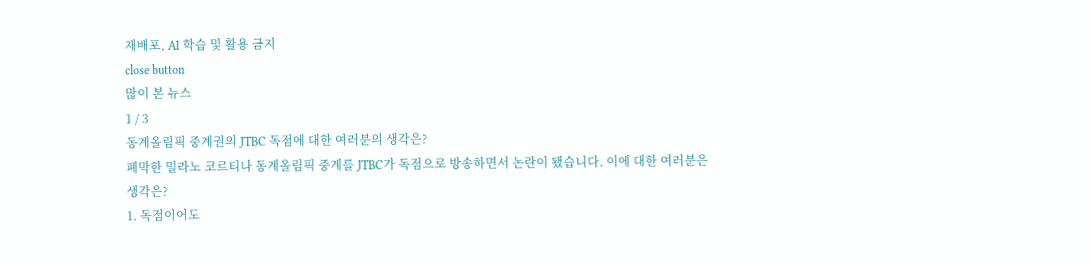재배포, AI 학습 및 활용 금지
close button
많이 본 뉴스
1 / 3
동계올림픽 중계권의 JTBC 독점에 대한 여러분의 생각은?
폐막한 밀라노 코르티나 동계올림픽 중계를 JTBC가 독점으로 방송하면서 논란이 됐습니다. 이에 대한 여러분은 생각은?
1. 독점이어도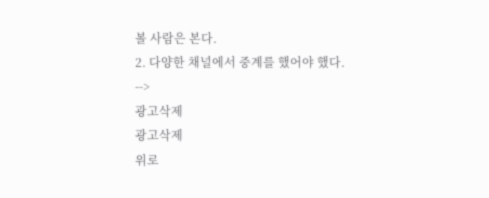볼 사람은 본다.
2. 다양한 채널에서 중계를 했어야 했다.
-->
광고삭제
광고삭제
위로